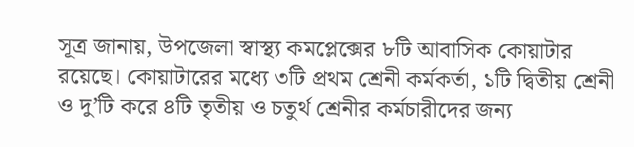সূত্র জানায়, উপজেলা স্বাস্থ্য কমপ্লেক্সের ৮টি আবাসিক কোয়াটার রয়েছে। কোয়াটারের মধ্যে ৩টি প্রথম শ্রেনী কর্মকর্তা, ১টি দ্বিতীয় শ্রেনী ও দু’টি করে ৪টি তৃতীয় ও চতুর্থ শ্রেনীর কর্মচারীদের জন্য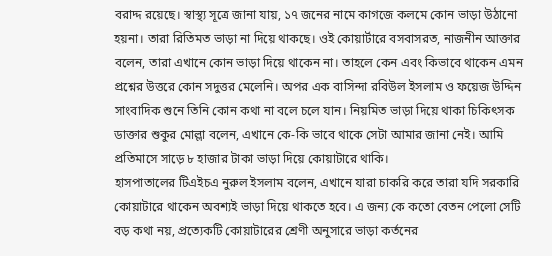বরাদ্দ রয়েছে। স্বাস্থ্য সূত্রে জানা যায়, ১৭ জনের নামে কাগজে কলমে কোন ভাড়া উঠানো হয়না। তারা রিতিমত ভাড়া না দিয়ে থাকছে। ওই কোয়ার্টারে বসবাসরত, নাজনীন আক্তার বলেন, তারা এখানে কোন ভাড়া দিয়ে থাকেন না। তাহলে কেন এবং কিভাবে থাকেন এমন প্রশ্নের উত্তরে কোন সদুত্তর মেলেনি। অপর এক বাসিন্দা রবিউল ইসলাম ও ফয়েজ উদ্দিন সাংবাদিক শুনে তিনি কোন কথা না বলে চলে যান। নিয়মিত ভাড়া দিয়ে থাকা চিকিৎসক ডাক্তার শুকুর মোল্লা বলেন, এখানে কে-কি ভাবে থাকে সেটা আমার জানা নেই। আমি প্রতিমাসে সাড়ে ৮ হাজার টাকা ভাড়া দিয়ে কোয়াটারে থাকি।
হাসপাতালের টিএইচএ নুরুল ইসলাম বলেন, এখানে যারা চাকরি করে তারা যদি সরকারি কোয়াটারে থাকেন অবশ্যই ভাড়া দিয়ে থাকতে হবে। এ জন্য কে কতো বেতন পেলো সেটি বড় কথা নয়, প্রত্যেকটি কোয়াটারের শ্রেণী অনুসারে ভাড়া কর্তনের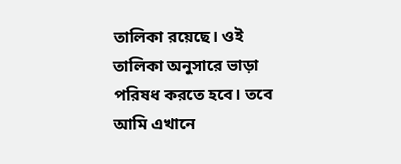তালিকা রয়েছে। ওই তালিকা অনুসারে ভাড়া পরিষধ করতে হবে। তবে আমি এখানে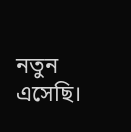নতুন এসেছি।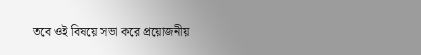তবে ওই বিষয়ে সভা করে প্রয়োজনীয়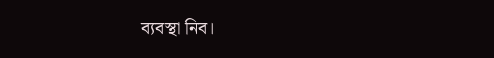ব্যবস্থা নিব।